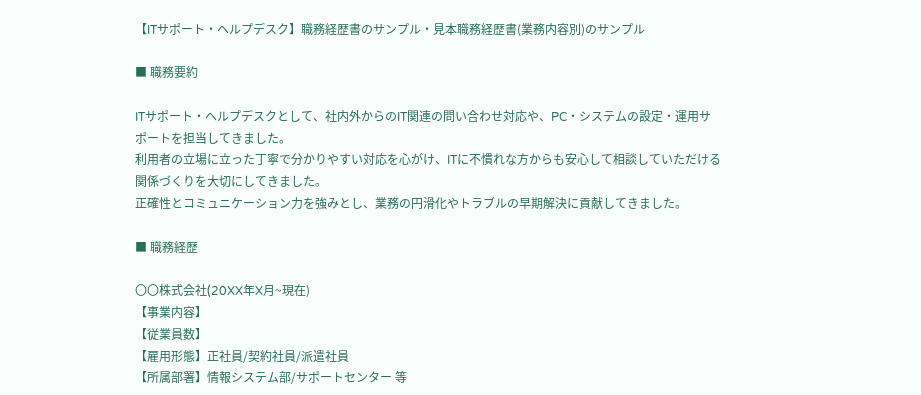【ITサポート・ヘルプデスク】職務経歴書のサンプル・見本職務経歴書(業務内容別)のサンプル

■ 職務要約

ITサポート・ヘルプデスクとして、社内外からのIT関連の問い合わせ対応や、PC・システムの設定・運用サポートを担当してきました。
利用者の立場に立った丁寧で分かりやすい対応を心がけ、ITに不慣れな方からも安心して相談していただける関係づくりを大切にしてきました。
正確性とコミュニケーション力を強みとし、業務の円滑化やトラブルの早期解決に貢献してきました。

■ 職務経歴

〇〇株式会社(20XX年X月~現在)
【事業内容】
【従業員数】
【雇用形態】正社員/契約社員/派遣社員
【所属部署】情報システム部/サポートセンター 等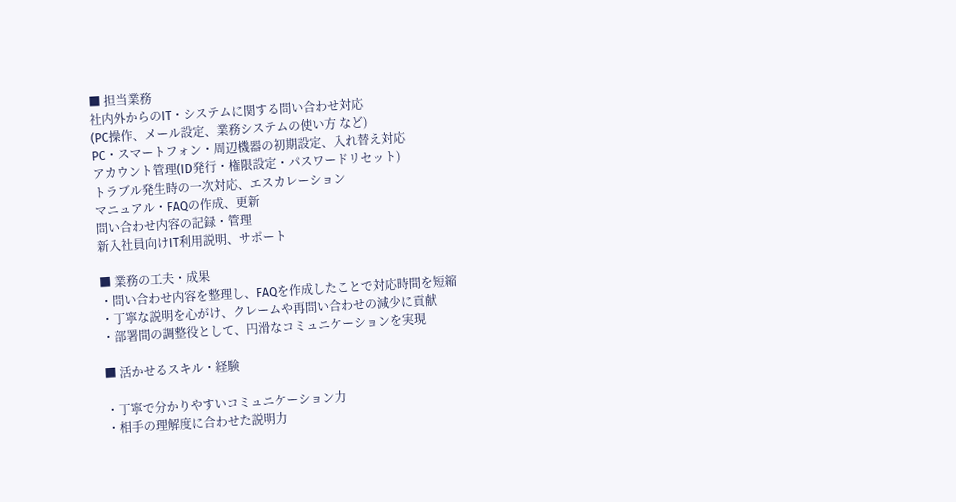■ 担当業務
社内外からのIT・システムに関する問い合わせ対応
(PC操作、メール設定、業務システムの使い方 など)
PC・スマートフォン・周辺機器の初期設定、入れ替え対応
アカウント管理(ID発行・権限設定・パスワードリセット)
トラブル発生時の一次対応、エスカレーション
マニュアル・FAQの作成、更新
問い合わせ内容の記録・管理
新入社員向けIT利用説明、サポート

■ 業務の工夫・成果
・問い合わせ内容を整理し、FAQを作成したことで対応時間を短縮
・丁寧な説明を心がけ、クレームや再問い合わせの減少に貢献
・部署間の調整役として、円滑なコミュニケーションを実現

■ 活かせるスキル・経験

・丁寧で分かりやすいコミュニケーション力
・相手の理解度に合わせた説明力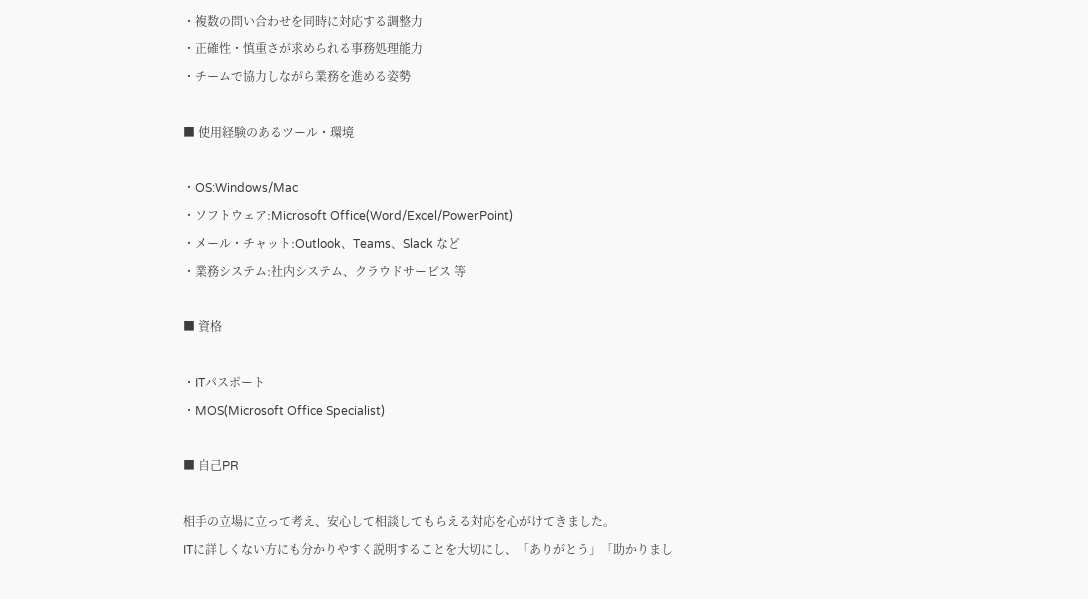・複数の問い合わせを同時に対応する調整力
・正確性・慎重さが求められる事務処理能力
・チームで協力しながら業務を進める姿勢

■ 使用経験のあるツール・環境

・OS:Windows/Mac
・ソフトウェア:Microsoft Office(Word/Excel/PowerPoint)
・メール・チャット:Outlook、Teams、Slack など
・業務システム:社内システム、クラウドサービス 等

■ 資格

・ITパスポート
・MOS(Microsoft Office Specialist)

■ 自己PR

相手の立場に立って考え、安心して相談してもらえる対応を心がけてきました。
ITに詳しくない方にも分かりやすく説明することを大切にし、「ありがとう」「助かりまし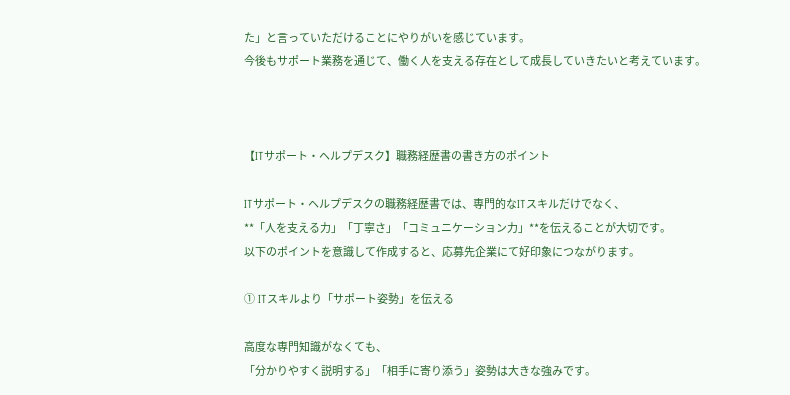た」と言っていただけることにやりがいを感じています。
今後もサポート業務を通じて、働く人を支える存在として成長していきたいと考えています。



【ITサポート・ヘルプデスク】職務経歴書の書き方のポイント

ITサポート・ヘルプデスクの職務経歴書では、専門的なITスキルだけでなく、
**「人を支える力」「丁寧さ」「コミュニケーション力」**を伝えることが大切です。
以下のポイントを意識して作成すると、応募先企業にて好印象につながります。

① ITスキルより「サポート姿勢」を伝える

高度な専門知識がなくても、
「分かりやすく説明する」「相手に寄り添う」姿勢は大きな強みです。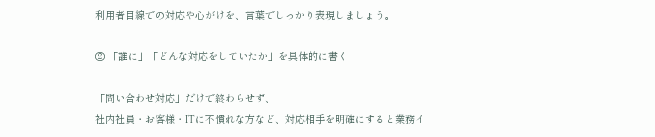利用者目線での対応や心がけを、言葉でしっかり表現しましょう。

② 「誰に」「どんな対応をしていたか」を具体的に書く

「問い合わせ対応」だけで終わらせず、
社内社員・お客様・ITに不慣れな方など、対応相手を明確にすると業務イ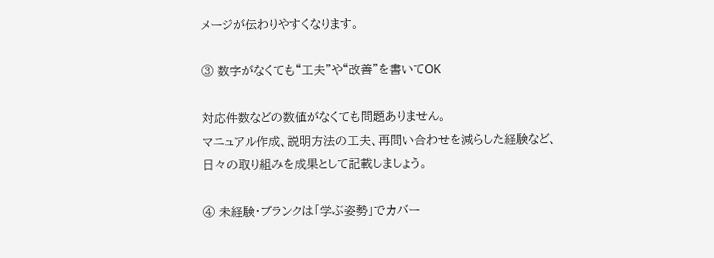メージが伝わりやすくなります。

③ 数字がなくても“工夫”や“改善”を書いてOK

対応件数などの数値がなくても問題ありません。
マニュアル作成、説明方法の工夫、再問い合わせを減らした経験など、
日々の取り組みを成果として記載しましょう。

④ 未経験・ブランクは「学ぶ姿勢」でカバー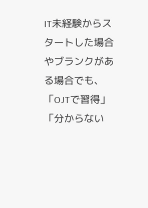IT未経験からスタートした場合やブランクがある場合でも、
「OJTで習得」「分からない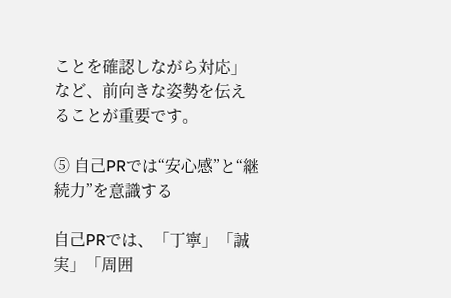ことを確認しながら対応」など、前向きな姿勢を伝えることが重要です。

⑤ 自己PRでは“安心感”と“継続力”を意識する

自己PRでは、「丁寧」「誠実」「周囲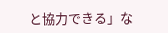と協力できる」な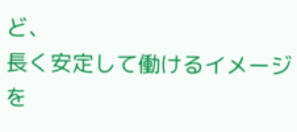ど、
長く安定して働けるイメージを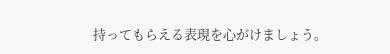持ってもらえる表現を心がけましょう。